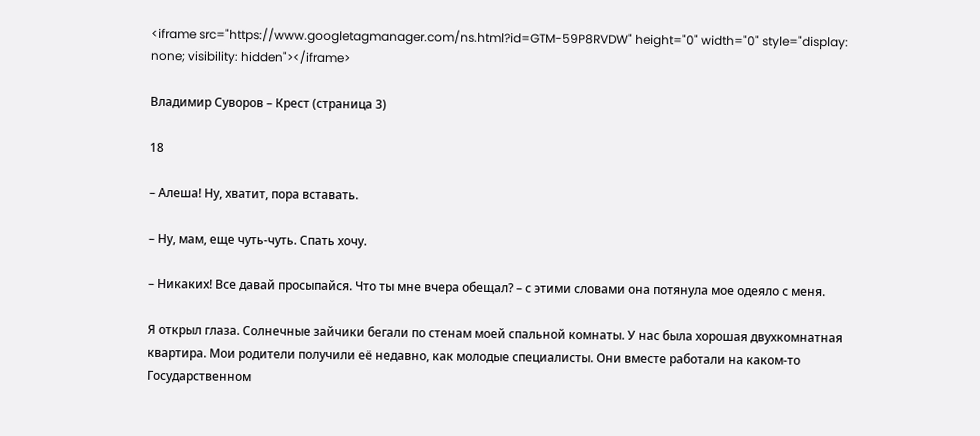<iframe src="https://www.googletagmanager.com/ns.html?id=GTM-59P8RVDW" height="0" width="0" style="display: none; visibility: hidden"></iframe>

Владимир Суворов – Крест (страница 3)

18

– Алеша! Ну, хватит, пора вставать.

– Ну, мам, еще чуть-чуть. Спать хочу.

– Никаких! Все давай просыпайся. Что ты мне вчера обещал? – с этими словами она потянула мое одеяло с меня.

Я открыл глаза. Солнечные зайчики бегали по стенам моей спальной комнаты. У нас была хорошая двухкомнатная квартира. Мои родители получили её недавно, как молодые специалисты. Они вместе работали на каком-то Государственном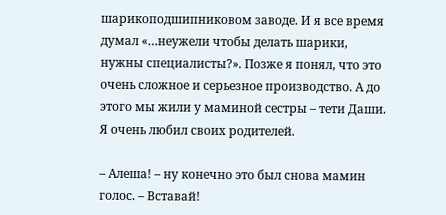шарикоподшипниковом заводе. И я все время думал «…неужели чтобы делать шарики, нужны специалисты?». Позже я понял, что это очень сложное и серьезное производство. А до этого мы жили у маминой сестры – тети Даши. Я очень любил своих родителей.

– Алеша! – ну конечно это был снова мамин голос. – Вставай!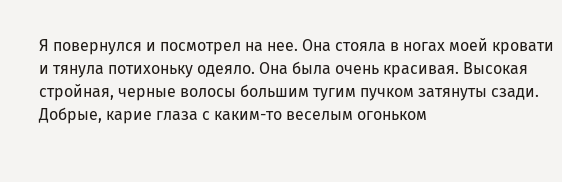Я повернулся и посмотрел на нее. Она стояла в ногах моей кровати и тянула потихоньку одеяло. Она была очень красивая. Высокая стройная, черные волосы большим тугим пучком затянуты сзади. Добрые, карие глаза с каким-то веселым огоньком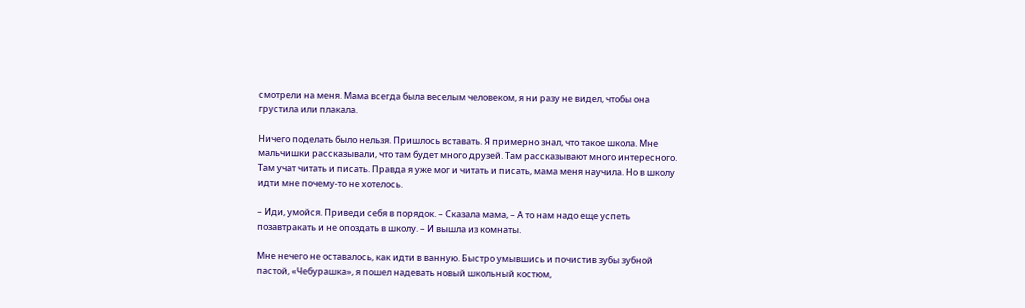смотрели на меня. Мама всегда была веселым человеком, я ни разу не видел, чтобы она грустила или плакала.

Ничего поделать было нельзя. Пришлось вставать. Я примерно знал, что такое школа. Мне мальчишки рассказывали, что там будет много друзей. Там рассказывают много интересного. Там учат читать и писать. Правда я уже мог и читать и писать, мама меня научила. Но в школу идти мне почему-то не хотелось.

– Иди, умойся. Приведи себя в порядок. – Сказала мама, – А то нам надо еще успеть позавтракать и не опоздать в школу. – И вышла из комнаты.

Мне нечего не оставалось, как идти в ванную. Быстро умывшись и почистив зубы зубной пастой, «Чебурашка», я пошел надевать новый школьный костюм,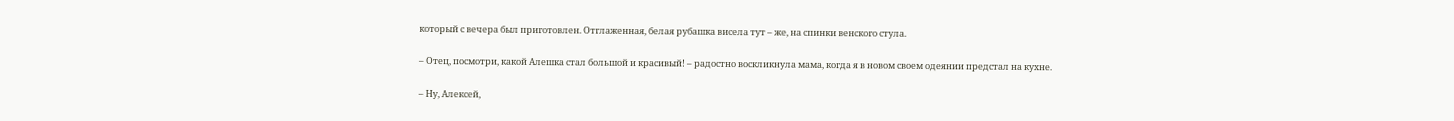который с вечера был приготовлен. Отглаженная, белая рубашка висела тут – же, на спинки венского стула.

– Отец, посмотри, какой Алешка стал большой и красивый! – радостно воскликнула мама, когда я в новом своем одеянии предстал на кухне.

– Ну, Алексей,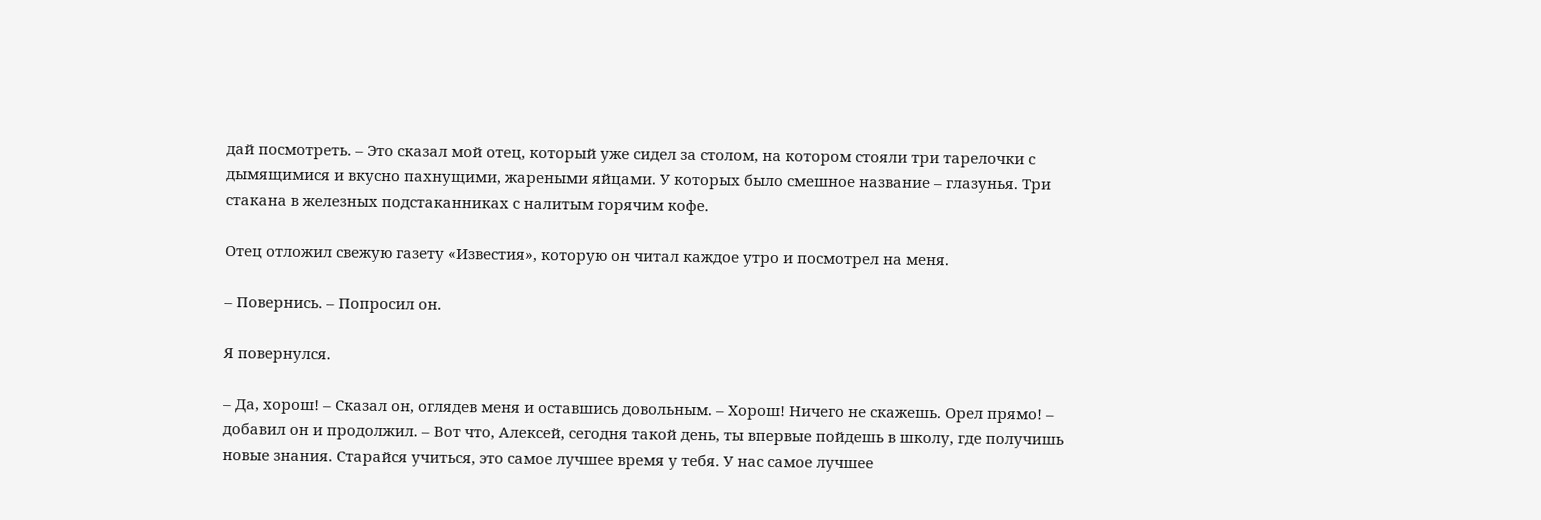дай посмотреть. – Это сказал мой отец, который уже сидел за столом, на котором стояли три тарелочки с дымящимися и вкусно пахнущими, жареными яйцами. У которых было смешное название – глазунья. Три стакана в железных подстаканниках с налитым горячим кофе.

Отец отложил свежую газету «Известия», которую он читал каждое утро и посмотрел на меня.

– Повернись. – Попросил он.

Я повернулся.

– Да, хорош! – Сказал он, оглядев меня и оставшись довольным. – Хорош! Ничего не скажешь. Орел прямо! – добавил он и продолжил. – Вот что, Алексей, сегодня такой день, ты впервые пойдешь в школу, где получишь новые знания. Старайся учиться, это самое лучшее время у тебя. У нас самое лучшее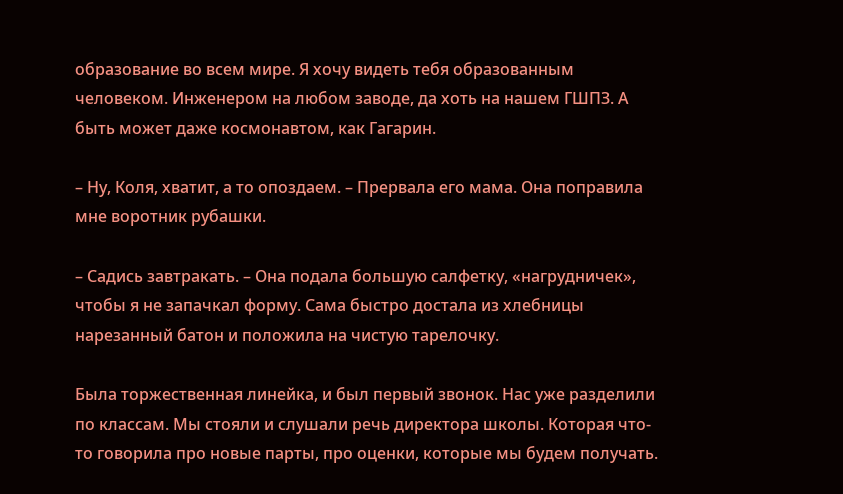образование во всем мире. Я хочу видеть тебя образованным человеком. Инженером на любом заводе, да хоть на нашем ГШПЗ. А быть может даже космонавтом, как Гагарин.

– Ну, Коля, хватит, а то опоздаем. – Прервала его мама. Она поправила мне воротник рубашки.

– Садись завтракать. – Она подала большую салфетку, «нагрудничек», чтобы я не запачкал форму. Сама быстро достала из хлебницы нарезанный батон и положила на чистую тарелочку.

Была торжественная линейка, и был первый звонок. Нас уже разделили по классам. Мы стояли и слушали речь директора школы. Которая что-то говорила про новые парты, про оценки, которые мы будем получать.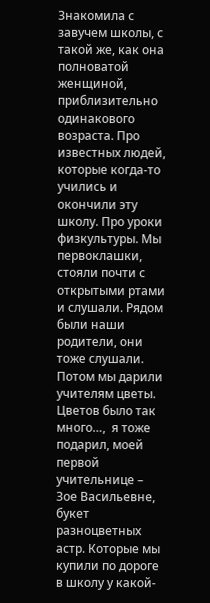Знакомила с завучем школы, с такой же, как она полноватой женщиной, приблизительно одинакового возраста. Про известных людей, которые когда-то учились и окончили эту школу. Про уроки физкультуры. Мы первоклашки, стояли почти с открытыми ртами и слушали. Рядом были наши родители, они тоже слушали. Потом мы дарили учителям цветы. Цветов было так много…,  я тоже подарил, моей первой учительнице – Зое Васильевне, букет разноцветных астр. Которые мы купили по дороге в школу у какой-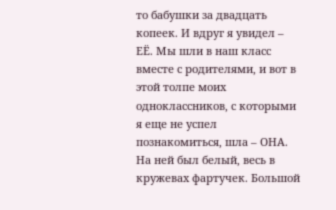то бабушки за двадцать копеек. И вдруг я увидел – ЕЁ. Мы шли в наш класс вместе с родителями, и вот в этой толпе моих одноклассников, с которыми я еще не успел познакомиться, шла – ОНА. На ней был белый, весь в кружевах фартучек. Большой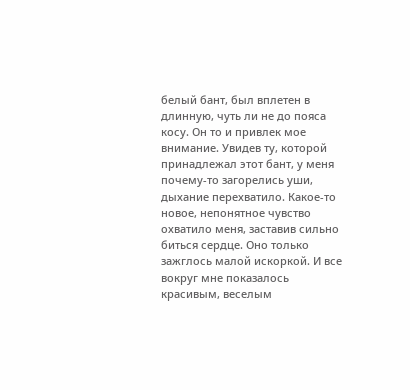белый бант, был вплетен в длинную, чуть ли не до пояса косу. Он то и привлек мое внимание. Увидев ту, которой принадлежал этот бант, у меня почему-то загорелись уши, дыхание перехватило. Какое-то новое, непонятное чувство охватило меня, заставив сильно биться сердце. Оно только зажглось малой искоркой. И все вокруг мне показалось красивым, веселым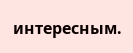интересным.